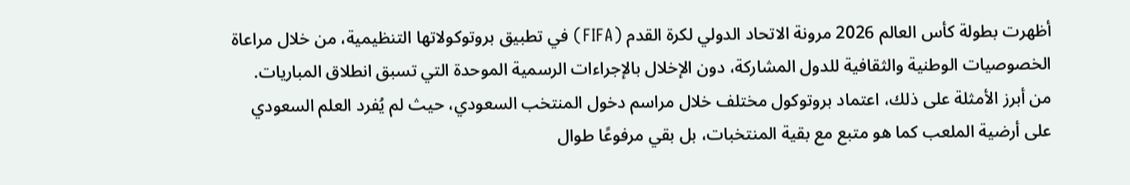أظهرت بطولة كأس العالم 2026 مرونة الاتحاد الدولي لكرة القدم (FIFA) في تطبيق بروتوكولاتها التنظيمية، من خلال مراعاة الخصوصيات الوطنية والثقافية للدول المشاركة، دون الإخلال بالإجراءات الرسمية الموحدة التي تسبق انطلاق المباريات.
من أبرز الأمثلة على ذلك، اعتماد بروتوكول مختلف خلال مراسم دخول المنتخب السعودي، حيث لم يُفرد العلم السعودي على أرضية الملعب كما هو متبع مع بقية المنتخبات، بل بقي مرفوعًا طوال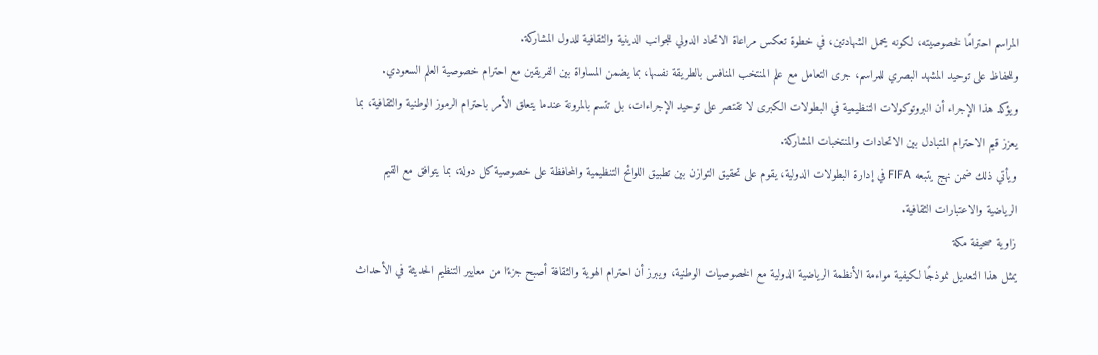المراسم احترامًا لخصوصيته، لكونه يحمل الشهادتين، في خطوة تعكس مراعاة الاتحاد الدولي للجوانب الدينية والثقافية للدول المشاركة.
وللحفاظ على توحيد المشهد البصري للمراسم، جرى التعامل مع علم المنتخب المنافس بالطريقة نفسها، بما يضمن المساواة بين الفريقين مع احترام خصوصية العلم السعودي.
ويؤكد هذا الإجراء أن البروتوكولات التنظيمية في البطولات الكبرى لا تقتصر على توحيد الإجراءات، بل تتسم بالمرونة عندما يتعلق الأمر باحترام الرموز الوطنية والثقافية، بما يعزز قيم الاحترام المتبادل بين الاتحادات والمنتخبات المشاركة.
ويأتي ذلك ضمن نهج يتبعه FIFA في إدارة البطولات الدولية، يقوم على تحقيق التوازن بين تطبيق اللوائح التنظيمية والمحافظة على خصوصية كل دولة، بما يتوافق مع القيم الرياضية والاعتبارات الثقافية.
زاوية صحيفة مكة
يمثل هذا التعديل نموذجًا لكيفية مواءمة الأنظمة الرياضية الدولية مع الخصوصيات الوطنية، ويبرز أن احترام الهوية والثقافة أصبح جزءًا من معايير التنظيم الحديثة في الأحداث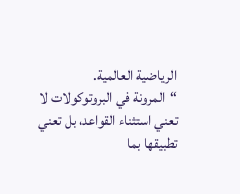الرياضية العالمية.
“المرونة في البروتوكولات لا تعني استثناء القواعد، بل تعني تطبيقها بما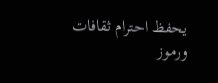يحفظ احترام ثقافات ورموز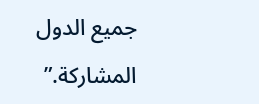جميع الدول المشاركة.”